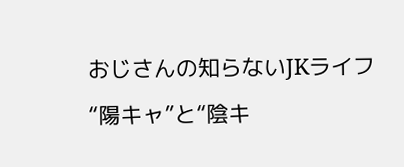おじさんの知らないJKライフ “陽キャ”と“陰キ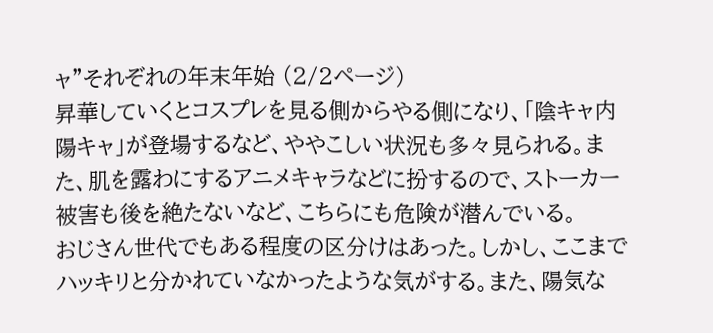ャ”それぞれの年末年始 (2/2ページ)
昇華していくとコスプレを見る側からやる側になり、「陰キャ内陽キャ」が登場するなど、ややこしい状況も多々見られる。また、肌を露わにするアニメキャラなどに扮するので、ストーカー被害も後を絶たないなど、こちらにも危険が潜んでいる。
おじさん世代でもある程度の区分けはあった。しかし、ここまでハッキリと分かれていなかったような気がする。また、陽気な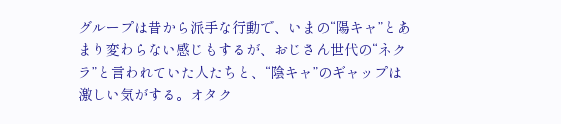グループは昔から派手な行動で、いまの“陽キャ”とあまり変わらない感じもするが、おじさん世代の“ネクラ”と言われていた人たちと、“陰キャ”のギャップは激しい気がする。オタク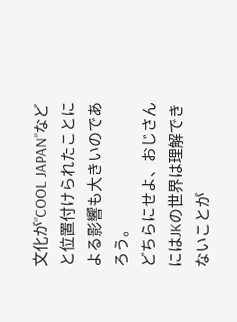文化が“COOL JAPAN”などと位置付けられたことによる影響も大きいのであろう。
どちらにせよ、おじさんにはJKの世界は理解できないことが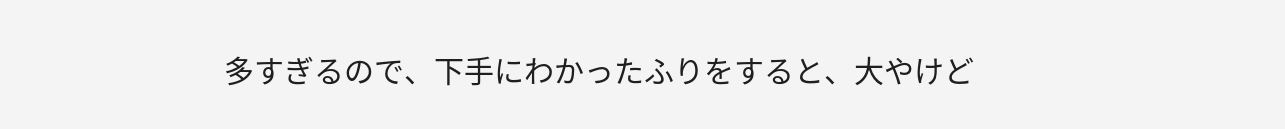多すぎるので、下手にわかったふりをすると、大やけど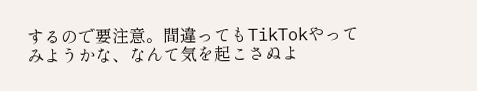するので要注意。間違ってもTikTokやってみようかな、なんて気を起こさぬよ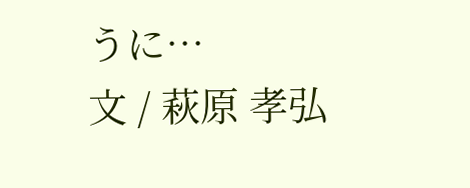うに…
文 / 萩原 孝弘